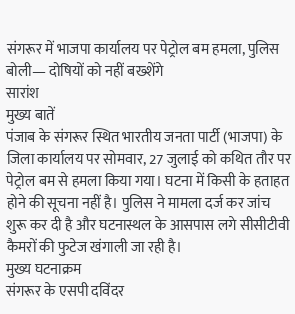संगरूर में भाजपा कार्यालय पर पेट्रोल बम हमला, पुलिस बोली— दोषियों को नहीं बख्शेंगे
सारांश
मुख्य बातें
पंजाब के संगरूर स्थित भारतीय जनता पार्टी (भाजपा) के जिला कार्यालय पर सोमवार, 27 जुलाई को कथित तौर पर पेट्रोल बम से हमला किया गया। घटना में किसी के हताहत होने की सूचना नहीं है। पुलिस ने मामला दर्ज कर जांच शुरू कर दी है और घटनास्थल के आसपास लगे सीसीटीवी कैमरों की फुटेज खंगाली जा रही है।
मुख्य घटनाक्रम
संगरूर के एसपी दविंदर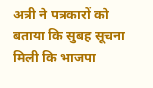अत्री ने पत्रकारों को बताया कि सुबह सूचना मिली कि भाजपा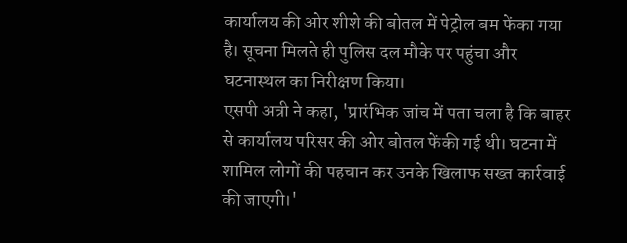कार्यालय की ओर शीशे की बोतल में पेट्रोल बम फेंका गया है। सूचना मिलते ही पुलिस दल मौके पर पहुंचा और घटनास्थल का निरीक्षण किया।
एसपी अत्री ने कहा, 'प्रारंभिक जांच में पता चला है कि बाहर से कार्यालय परिसर की ओर बोतल फेंकी गई थी। घटना में शामिल लोगों की पहचान कर उनके खिलाफ सख्त कार्रवाई की जाएगी।'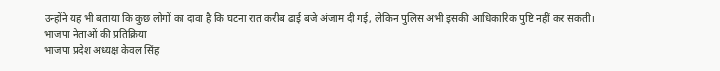उन्होंने यह भी बताया कि कुछ लोगों का दावा है कि घटना रात करीब ढाई बजे अंजाम दी गई, लेकिन पुलिस अभी इसकी आधिकारिक पुष्टि नहीं कर सकती।
भाजपा नेताओं की प्रतिक्रिया
भाजपा प्रदेश अध्यक्ष केवल सिंह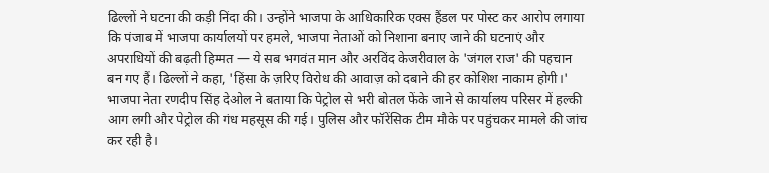ढिल्लों ने घटना की कड़ी निंदा की। उन्होंने भाजपा के आधिकारिक एक्स हैंडल पर पोस्ट कर आरोप लगाया कि पंजाब में भाजपा कार्यालयों पर हमले, भाजपा नेताओं को निशाना बनाए जाने की घटनाएं और अपराधियों की बढ़ती हिम्मत — ये सब भगवंत मान और अरविंद केजरीवाल के 'जंगल राज' की पहचान बन गए हैं। ढिल्लों ने कहा, 'हिंसा के ज़रिए विरोध की आवाज़ को दबाने की हर कोशिश नाकाम होगी।'
भाजपा नेता रणदीप सिंह देओल ने बताया कि पेट्रोल से भरी बोतल फेंके जाने से कार्यालय परिसर में हल्की आग लगी और पेट्रोल की गंध महसूस की गई। पुलिस और फॉरेंसिक टीम मौके पर पहुंचकर मामले की जांच कर रही है।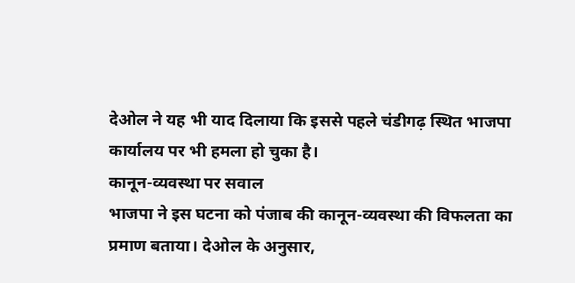देओल ने यह भी याद दिलाया कि इससे पहले चंडीगढ़ स्थित भाजपा कार्यालय पर भी हमला हो चुका है।
कानून-व्यवस्था पर सवाल
भाजपा ने इस घटना को पंजाब की कानून-व्यवस्था की विफलता का प्रमाण बताया। देओल के अनुसार,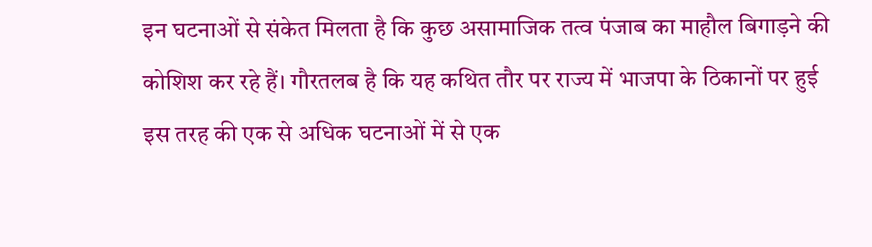इन घटनाओं से संकेत मिलता है कि कुछ असामाजिक तत्व पंजाब का माहौल बिगाड़ने की कोशिश कर रहे हैं। गौरतलब है कि यह कथित तौर पर राज्य में भाजपा के ठिकानों पर हुई इस तरह की एक से अधिक घटनाओं में से एक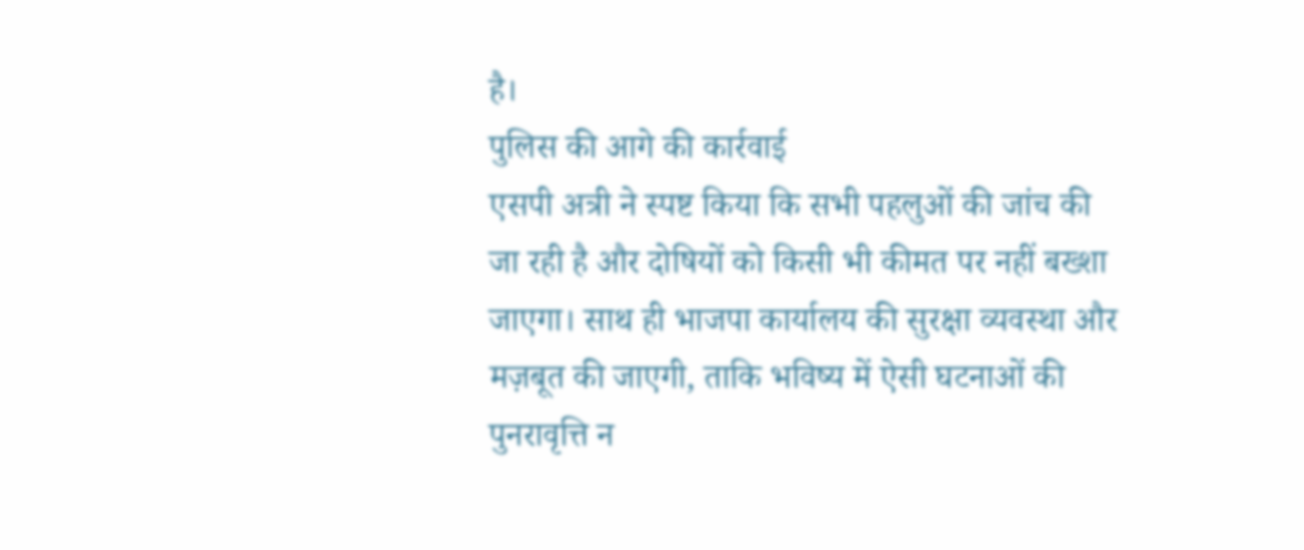है।
पुलिस की आगे की कार्रवाई
एसपी अत्री ने स्पष्ट किया कि सभी पहलुओं की जांच की जा रही है और दोषियों को किसी भी कीमत पर नहीं बख्शा जाएगा। साथ ही भाजपा कार्यालय की सुरक्षा व्यवस्था और मज़बूत की जाएगी, ताकि भविष्य में ऐसी घटनाओं की पुनरावृत्ति न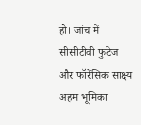हो। जांच में सीसीटीवी फुटेज और फॉरेंसिक साक्ष्य अहम भूमिका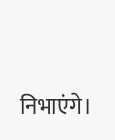निभाएंगे।